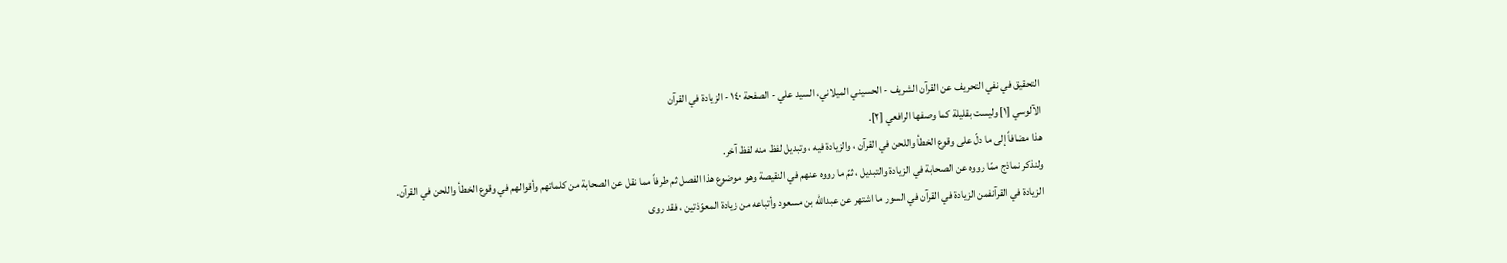التحقيق في نفي التحريف عن القرآن الشريف - الحسيني الميلاني، السيد علي - الصفحة ١٤٠ - الزيادة في القرآن
الآلوسي [١] وليست بقليلة كما وصفها الرافعي [٢].
هذا مضافاً إلى ما دلّ على وقوع الخطأ واللحن في القرآن ، والزيادة فيه ، وتبديل لفظ منه لفظ آخر.
ولنذكر نماذج ممّا رووه عن الصحابة في الزيادة والتبديل ، ثمّ ما رووه عنهم في النقيصة وهو موضوع هذا الفصل ثم طرفاً مما نقل عن الصحابة من كلماتهم وأقوالهم في وقوع الخطأ واللحن في القرآن.
الزيادة في القرآنفمن الزيادة في القرآن في السور ما اشتهر عن عبدالله بن مسعود وأتباعه من زيادة المعوّذتين ، فقد روى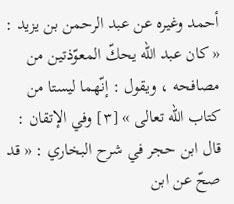أحمد وغيره عن عبد الرحمن بن يزيد : « كان عبد الله يحكّ المعوّذتين من مصافحه ، ويقول : إنّهما ليستا من كتاب الله تعالى » [٣] وفي الإتقان : قال ابن حجر في شرح البخاري : « قد صحّ عن ابن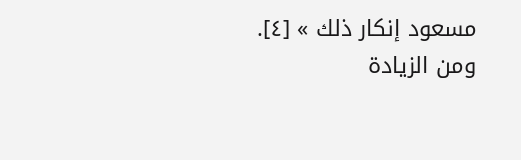مسعود إنكار ذلك » [٤].
ومن الزيادة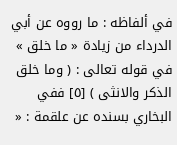في ألفاظه : ما رووه عن أبي الدرداء من زيادة « ما خلق » في قوله تعالى : ( وما خلق الذكر والانثى ) [٥] ففي البخاري بسنده عن علقمة : «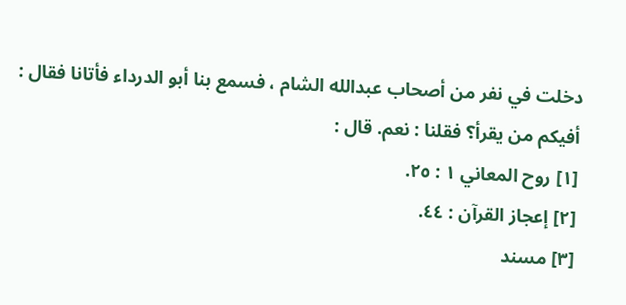دخلت في نفر من أصحاب عبدالله الشام ، فسمع بنا أبو الدرداء فأتانا فقال : أفيكم من يقرأ؟ فقلنا : نعم. قال :
[١] روح المعاني ١ : ٢٥.
[٢] إعجاز القرآن : ٤٤.
[٣] مسند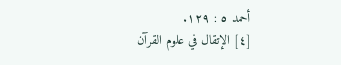أحمد ٥ : ١٢٩.
[٤] الإتقال في علوم القرآن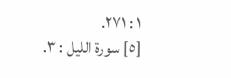١ : ٢٧١.
[٥] سورة الليل : ٣.